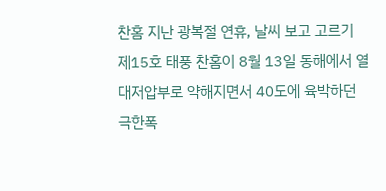찬홈 지난 광복절 연휴, 날씨 보고 고르기
제15호 태풍 찬홈이 8월 13일 동해에서 열대저압부로 약해지면서 40도에 육박하던 극한폭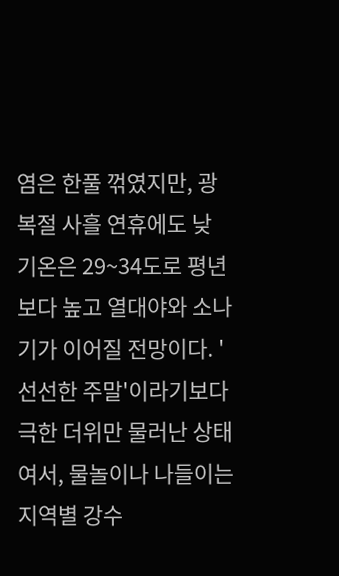염은 한풀 꺾였지만, 광복절 사흘 연휴에도 낮 기온은 29~34도로 평년보다 높고 열대야와 소나기가 이어질 전망이다. '선선한 주말'이라기보다 극한 더위만 물러난 상태여서, 물놀이나 나들이는 지역별 강수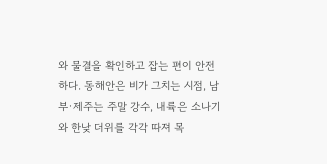와 물결을 확인하고 잡는 편이 안전하다. 동해안은 비가 그치는 시점, 남부·제주는 주말 강수, 내륙은 소나기와 한낮 더위를 각각 따져 목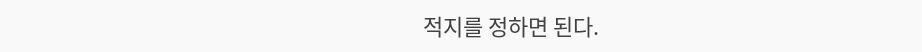적지를 정하면 된다.